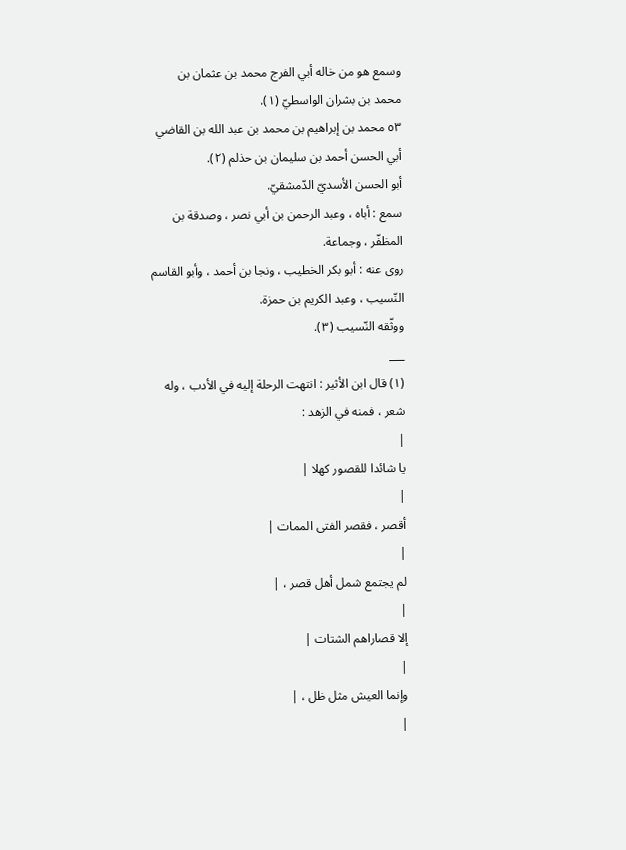وسمع هو من خاله أبي الفرج محمد بن عثمان بن محمد بن بشران الواسطيّ (١).
٥٣ محمد بن إبراهيم بن محمد بن عبد الله بن القاضي أبي الحسن أحمد بن سليمان بن حذلم (٢).
أبو الحسن الأسديّ الدّمشقيّ.
سمع : أباه ، وعبد الرحمن بن أبي نصر ، وصدقة بن المظفّر ، وجماعة.
روى عنه : أبو بكر الخطيب ، ونجا بن أحمد ، وأبو القاسم النّسيب ، وعبد الكريم بن حمزة.
ووثّقه النّسيب (٣).
___
(١) قال ابن الأثير : انتهت الرحلة إليه في الأدب ، وله شعر ، فمنه في الزهد :
|
يا شائدا للقصور كهلا |
|
أقصر ، فقصر الفتى الممات |
|
لم يجتمع شمل أهل قصر ، |
|
إلا قصاراهم الشتات |
|
وإنما العيش مثل ظل ، |
|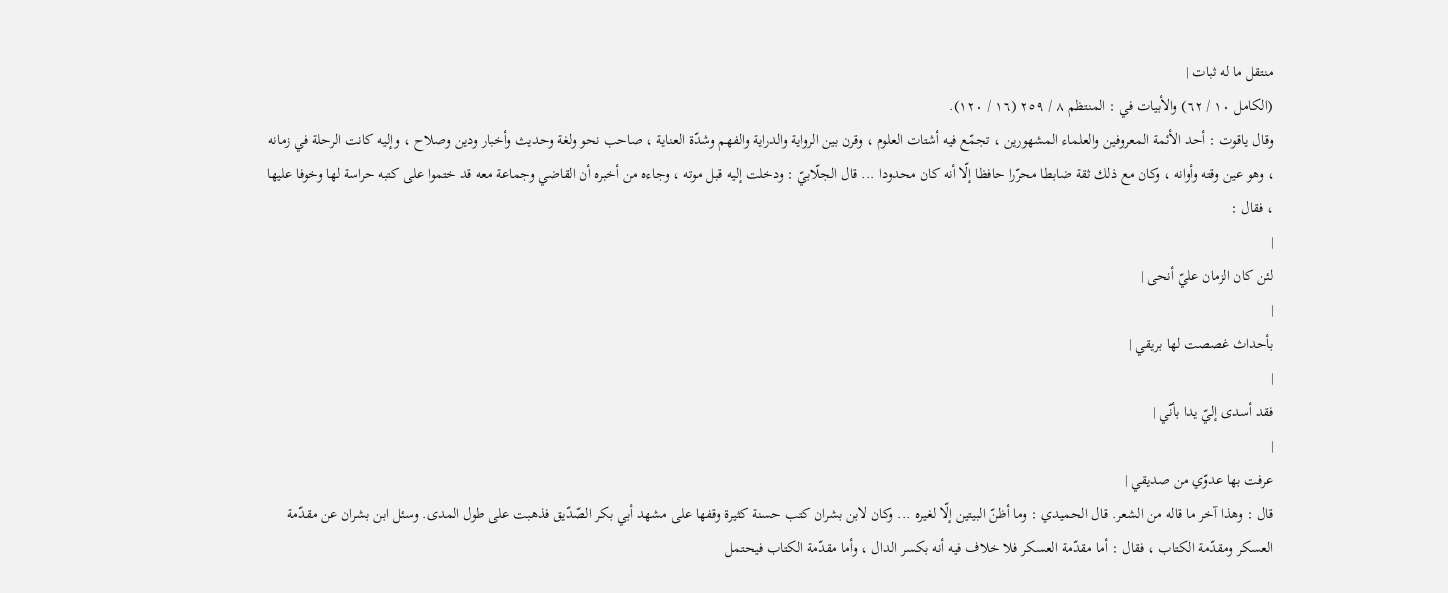منتقل ما له ثبات |
(الكامل ١٠ / ٦٢) والأبيات في : المنتظم ٨ / ٢٥٩ (١٦ / ١٢٠).
وقال ياقوت : أحد الأئمة المعروفين والعلماء المشهورين ، تجمّع فيه أشتات العلوم ، وقرن بين الرواية والدراية والفهم وشدّة العناية ، صاحب نحو ولغة وحديث وأخبار ودين وصلاح ، وإليه كانت الرحلة في زمانه ، وهو عين وقته وأوانه ، وكان مع ذلك ثقة ضابطا محرّرا حافظا إلّا أنه كان محدودا ... قال الجلّابيّ : ودخلت إليه قبل موته ، وجاءه من أخبره أن القاضي وجماعة معه قد ختموا على كتبه حراسة لها وخوفا عليها ، فقال :
|
لئن كان الزمان عليّ أنحى |
|
بأحداث غصصت لها بريقي |
|
فقد أسدى إليّ يدا بأنّي |
|
عرفت بها عدوّي من صديقي |
قال : وهذا آخر ما قاله من الشعر. قال الحميدي : وما أظنّ البيتين إلّا لغيره ... وكان لابن بشران كتب حسنة كثيرة وقفها على مشهد أبي بكر الصّدّيق فذهبت على طول المدى. وسئل ابن بشران عن مقدّمة العسكر ومقدّمة الكتاب ، فقال : أما مقدّمة العسكر فلا خلاف فيه أنه بكسر الدال ، وأما مقدّمة الكتاب فيحتمل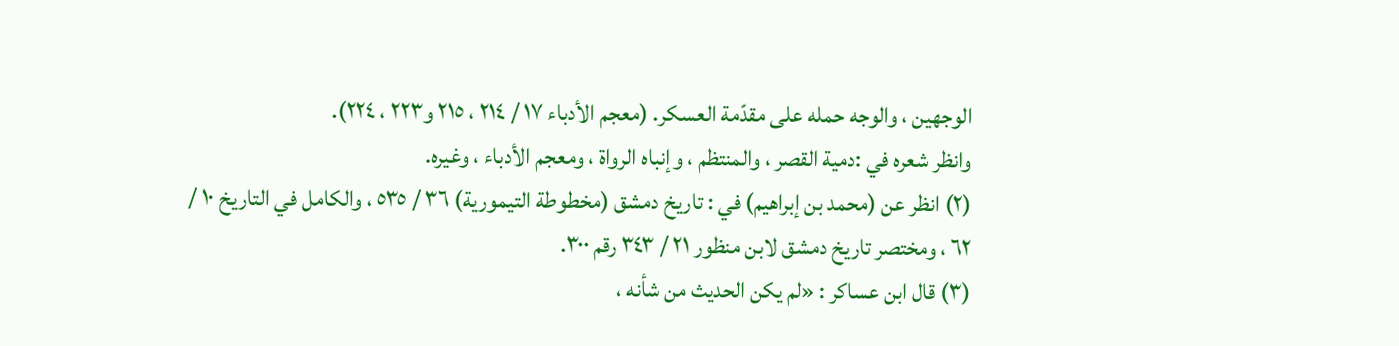الوجهين ، والوجه حمله على مقدّمة العسكر. (معجم الأدباء ١٧ / ٢١٤ ، ٢١٥ و٢٢٣ ، ٢٢٤).
وانظر شعره في :دمية القصر ، والمنتظم ، وإنباه الرواة ، ومعجم الأدباء ، وغيره.
(٢) انظر عن (محمد بن إبراهيم) في : تاريخ دمشق (مخطوطة التيمورية) ٣٦ / ٥٣٥ ، والكامل في التاريخ ١٠ / ٦٢ ، ومختصر تاريخ دمشق لابن منظور ٢١ / ٣٤٣ رقم ٣٠٠.
(٣) قال ابن عساكر : «لم يكن الحديث من شأنه ،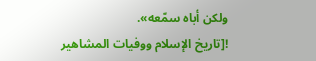ولكن أباه سمّعه».
![تاريخ الإسلام ووفيات المشاهير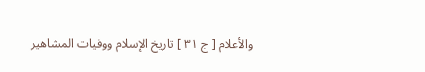والأعلام [ ج ٣١ ] تاريخ الإسلام ووفيات المشاهير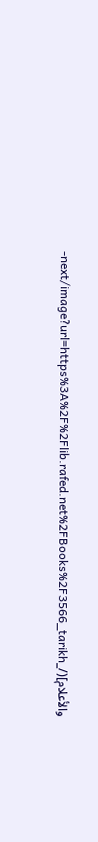والأعلام](/_next/image?url=https%3A%2F%2Flib.rafed.net%2FBooks%2F3566_tarikh-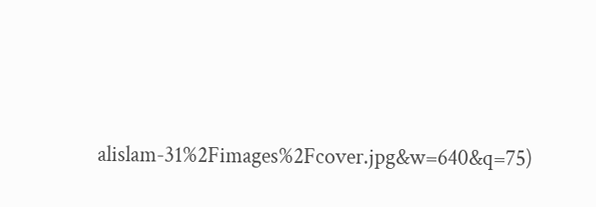alislam-31%2Fimages%2Fcover.jpg&w=640&q=75)